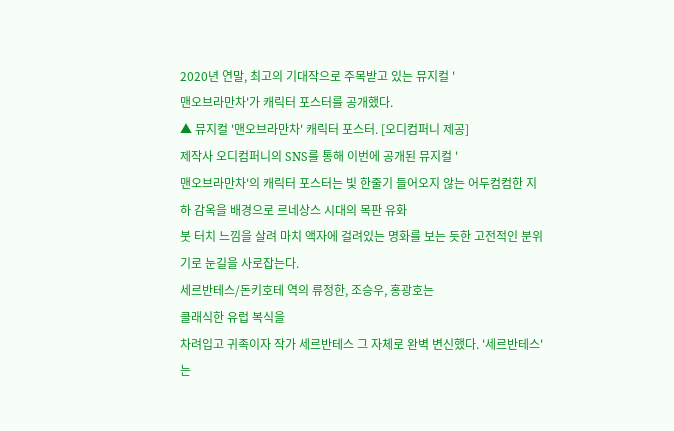2020년 연말, 최고의 기대작으로 주목받고 있는 뮤지컬 '
맨오브라만차'가 캐릭터 포스터를 공개했다.
▲ 뮤지컬 '맨오브라만차' 캐릭터 포스터. [오디컴퍼니 제공]
제작사 오디컴퍼니의 SNS를 통해 이번에 공개된 뮤지컬 '
맨오브라만차'의 캐릭터 포스터는 빛 한줄기 들어오지 않는 어두컴컴한 지하 감옥을 배경으로 르네상스 시대의 목판 유화
붓 터치 느낌을 살려 마치 액자에 걸려있는 명화를 보는 듯한 고전적인 분위기로 눈길을 사로잡는다.
세르반테스/돈키호테 역의 류정한, 조승우, 홍광호는
클래식한 유럽 복식을
차려입고 귀족이자 작가 세르반테스 그 자체로 완벽 변신했다. '세르반테스'는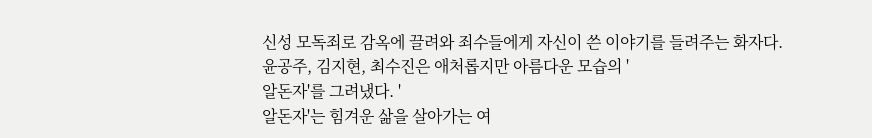신성 모독죄로 감옥에 끌려와 죄수들에게 자신이 쓴 이야기를 들려주는 화자다.
윤공주, 김지현, 최수진은 애처롭지만 아름다운 모습의 '
알돈자'를 그려냈다. '
알돈자'는 힘겨운 삶을 살아가는 여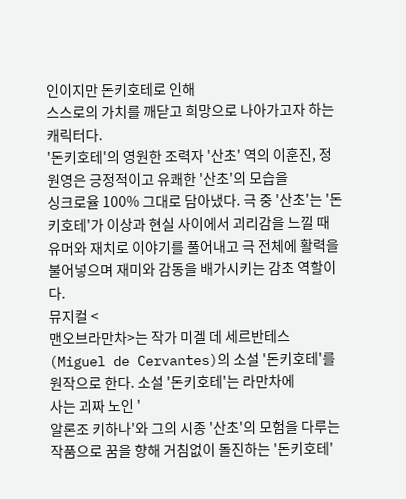인이지만 돈키호테로 인해
스스로의 가치를 깨닫고 희망으로 나아가고자 하는 캐릭터다.
'돈키호테'의 영원한 조력자 '산초' 역의 이훈진, 정원영은 긍정적이고 유쾌한 '산초'의 모습을
싱크로율 100% 그대로 담아냈다. 극 중 '산초'는 '돈키호테'가 이상과 현실 사이에서 괴리감을 느낄 때 유머와 재치로 이야기를 풀어내고 극 전체에 활력을 불어넣으며 재미와 감동을 배가시키는 감초 역할이다.
뮤지컬 <
맨오브라만차>는 작가 미겔 데 세르반테스(Miguel de Cervantes)의 소설 '돈키호테'를 원작으로 한다. 소설 '돈키호테'는 라만차에
사는 괴짜 노인 '
알론조 키하나'와 그의 시종 '산초'의 모험을 다루는 작품으로 꿈을 향해 거침없이 돌진하는 '돈키호테'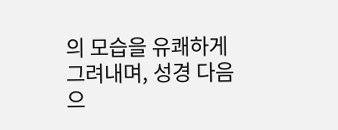의 모습을 유쾌하게 그려내며, 성경 다음으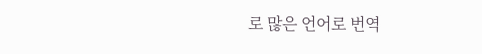로 많은 언어로 번역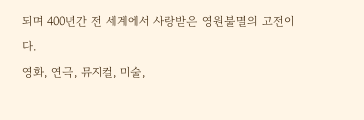되며 400년간 전 세계에서 사랑받은 영원불멸의 고전이다.
영화, 연극, 뮤지컬, 미술,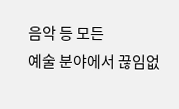음악 등 모든
예술 분야에서 끊임없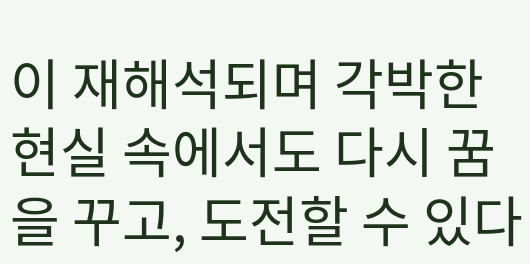이 재해석되며 각박한
현실 속에서도 다시 꿈을 꾸고, 도전할 수 있다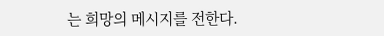는 희망의 메시지를 전한다.